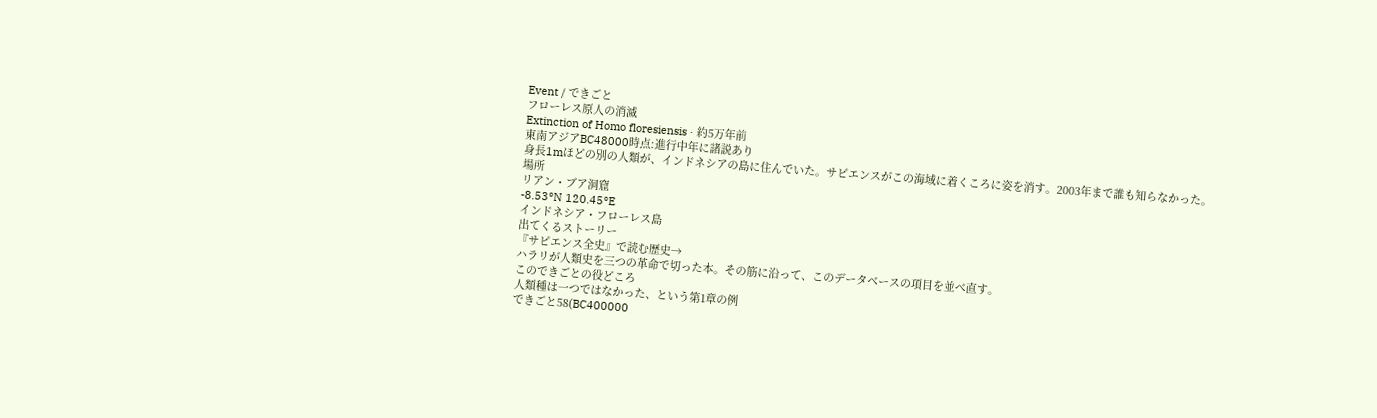Event / できごと
フローレス原人の消滅
Extinction of Homo floresiensis · 約5万年前
東南アジアBC48000時点:進行中年に諸説あり
身長1mほどの別の人類が、インドネシアの島に住んでいた。サピエンスがこの海域に着くころに姿を消す。2003年まで誰も知らなかった。
場所
リアン・ブア洞窟
-8.53°N 120.45°E
インドネシア・フローレス島
出てくるストーリー
『サピエンス全史』で読む歴史→
ハラリが人類史を三つの革命で切った本。その筋に沿って、このデータベースの項目を並べ直す。
このできごとの役どころ
人類種は一つではなかった、という第1章の例
できごと58(BC400000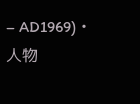– AD1969)・人物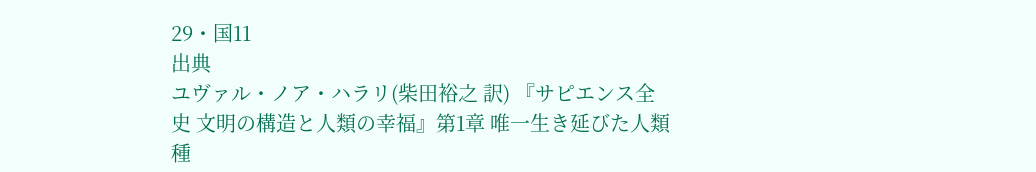29・国11
出典
ユヴァル・ノア・ハラリ(柴田裕之 訳) 『サピエンス全史 文明の構造と人類の幸福』第1章 唯一生き延びた人類種